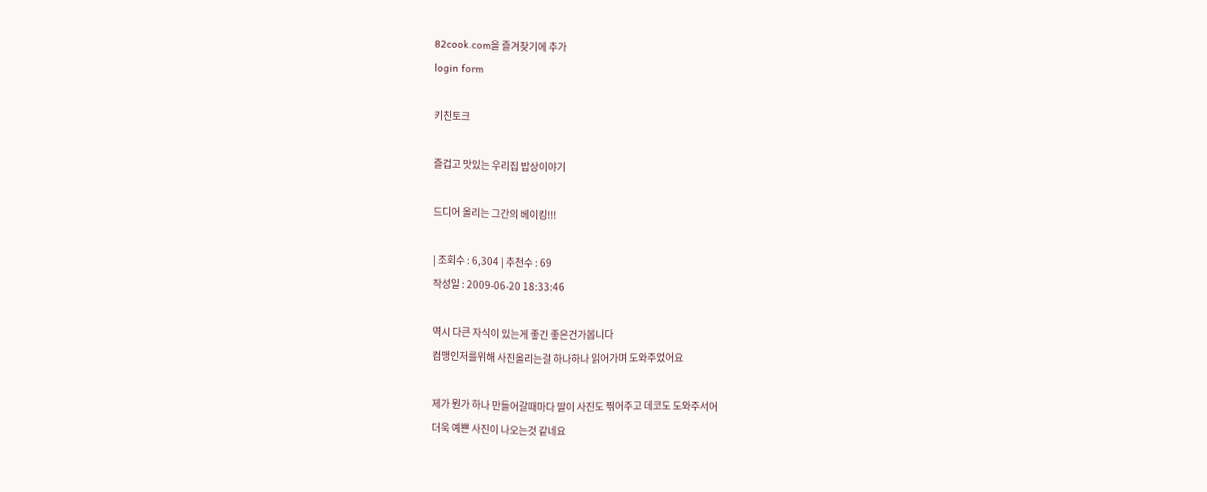82cook.com을 즐겨찾기에 추가
login form

키친토크

즐겁고 맛있는 우리집 밥상이야기

드디어 올리는 그간의 베이킹!!!

| 조회수 : 6,304 | 추천수 : 69
작성일 : 2009-06-20 18:33:46

역시 다큰 자식이 있는게 좋긴 좋은건가봅니다
컴맹인저를위해 사진올리는걸 하나하나 읽어가며 도와주었어요

제가 뭔가 하나 만들어갈때마다 딸이 사진도 찎어주고 데코도 도와주서어
더욱 예쁜 사진이 나오는것 같네요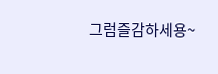그럼즐감하세용~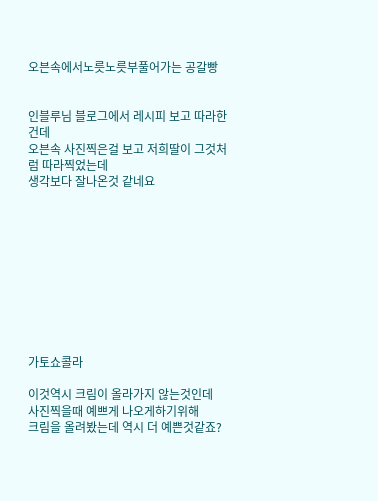오븐속에서노릇노릇부풀어가는 공갈빵


인블루님 블로그에서 레시피 보고 따라한건데
오븐속 사진찍은걸 보고 저희딸이 그것처럼 따라찍었는데
생각보다 잘나온것 같네요










가토쇼콜라

이것역시 크림이 올라가지 않는것인데
사진찍을때 예쁘게 나오게하기위해
크림을 올려봤는데 역시 더 예쁜것같죠?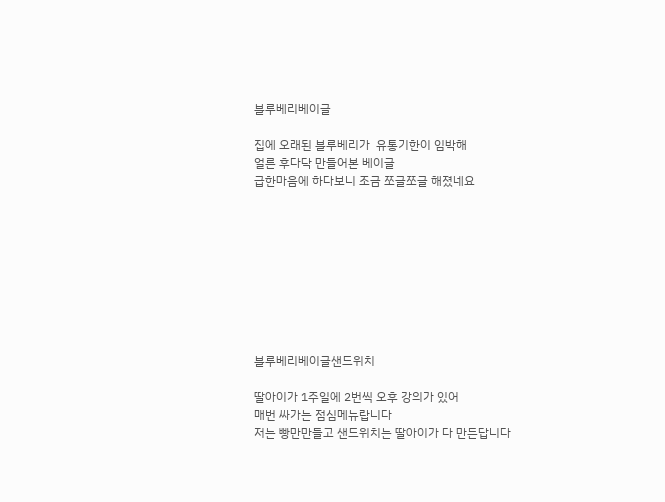블루베리베이글

집에 오래된 블루베리가  유통기한이 임박해
얼른 후다닥 만들어본 베이글
급한마음에 하다보니 조금 쪼글쪼글 해졌네요









블루베리베이글샌드위치

딸아이가 1주일에 2번씩 오후 강의가 있어
매번 싸가는 점심메뉴랍니다
저는 빵만만들고 샌드위치는 딸아이가 다 만든답니다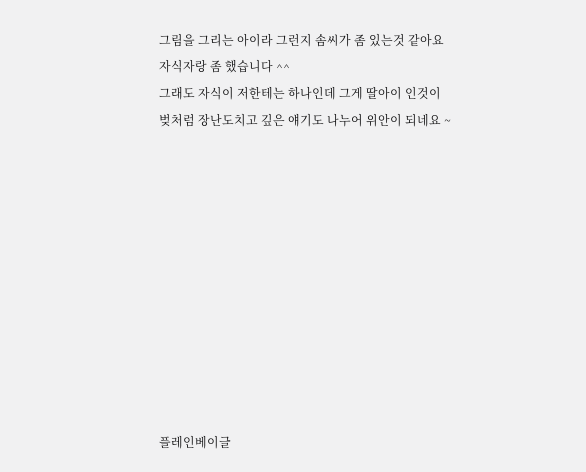그림을 그리는 아이라 그런지 솜씨가 좀 있는것 같아요
자식자랑 좀 했습니다 ^^
그래도 자식이 저한테는 하나인데 그게 딸아이 인것이
벚처럼 장난도치고 깊은 얘기도 나누어 위안이 되네요 ~











플레인베이글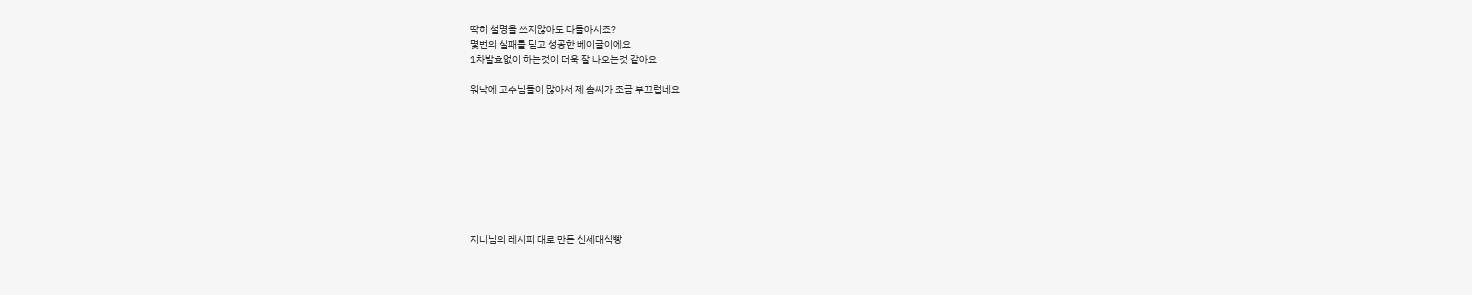딱히 설명을 쓰지않아도 다들아시죠?
몇번의 실패를 딛고 성공한 베이글이에요
1차발효없이 하는것이 더욱 잘 나오는것 같아요

워낙에 고수님들이 많아서 제 솜씨가 조금 부끄럽네요









지니님의 레시피 대로 만든 신세대식빵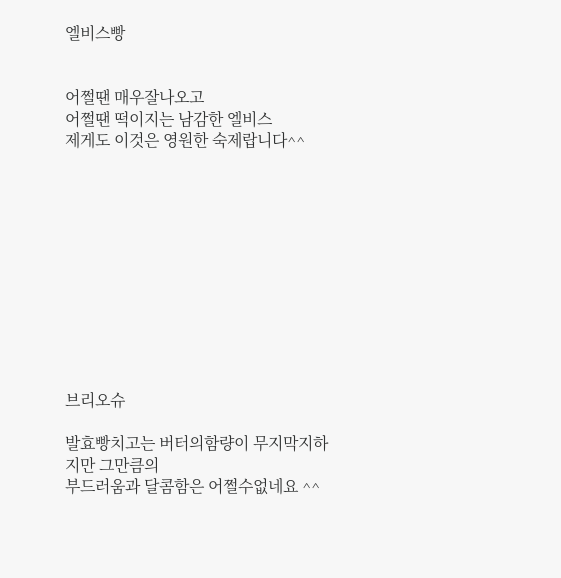엘비스빵


어쩔땐 매우잘나오고
어쩔땐 떡이지는 남감한 엘비스
제게도 이것은 영원한 숙제랍니다^^











브리오슈

발효빵치고는 버터의함량이 무지막지하지만 그만큼의
부드러움과 달콤함은 어쩔수없네요 ^^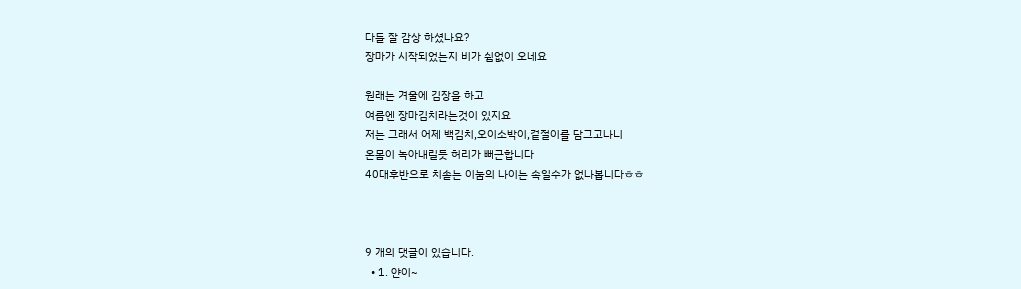다들 잘 감상 하셨나요?
장마가 시작되었는지 비가 쉼없이 오네요

원래는 겨울에 김장을 하고
여름엔 장마김치라는것이 있지요
저는 그래서 어제 백김치,오이소박이,겉절이를 담그고나니
온몸이 녹아내릴듯 허리가 뻐근합니다
40대후반으로 치솓는 이눔의 나이는 속일수가 없나봅니다ㅎㅎ



9 개의 댓글이 있습니다.
  • 1. 얀이~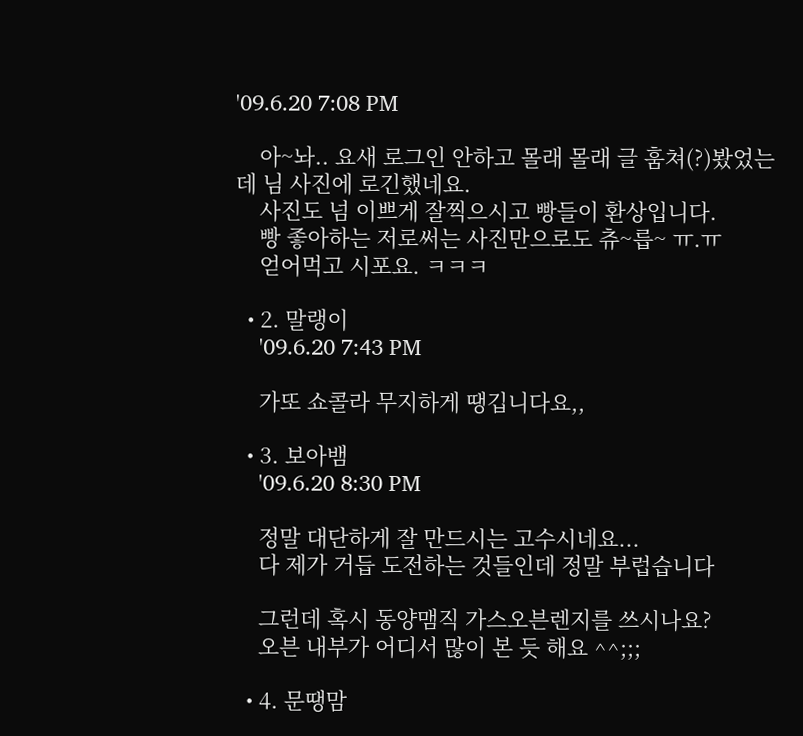'09.6.20 7:08 PM

    아~놔.. 요새 로그인 안하고 몰래 몰래 글 훔쳐(?)봤었는데 님 사진에 로긴했네요.
    사진도 넘 이쁘게 잘찍으시고 빵들이 환상입니다.
    빵 좋아하는 저로써는 사진만으로도 츄~릅~ ㅠ.ㅠ
    얻어먹고 시포요. ㅋㅋㅋ

  • 2. 말랭이
    '09.6.20 7:43 PM

    가또 쇼콜라 무지하게 땡깁니다요,,

  • 3. 보아뱀
    '09.6.20 8:30 PM

    정말 대단하게 잘 만드시는 고수시네요...
    다 제가 거듭 도전하는 것들인데 정말 부럽습니다

    그런데 혹시 동양맴직 가스오븐렌지를 쓰시나요?
    오븐 내부가 어디서 많이 본 듯 해요 ^^;;;

  • 4. 문땡맘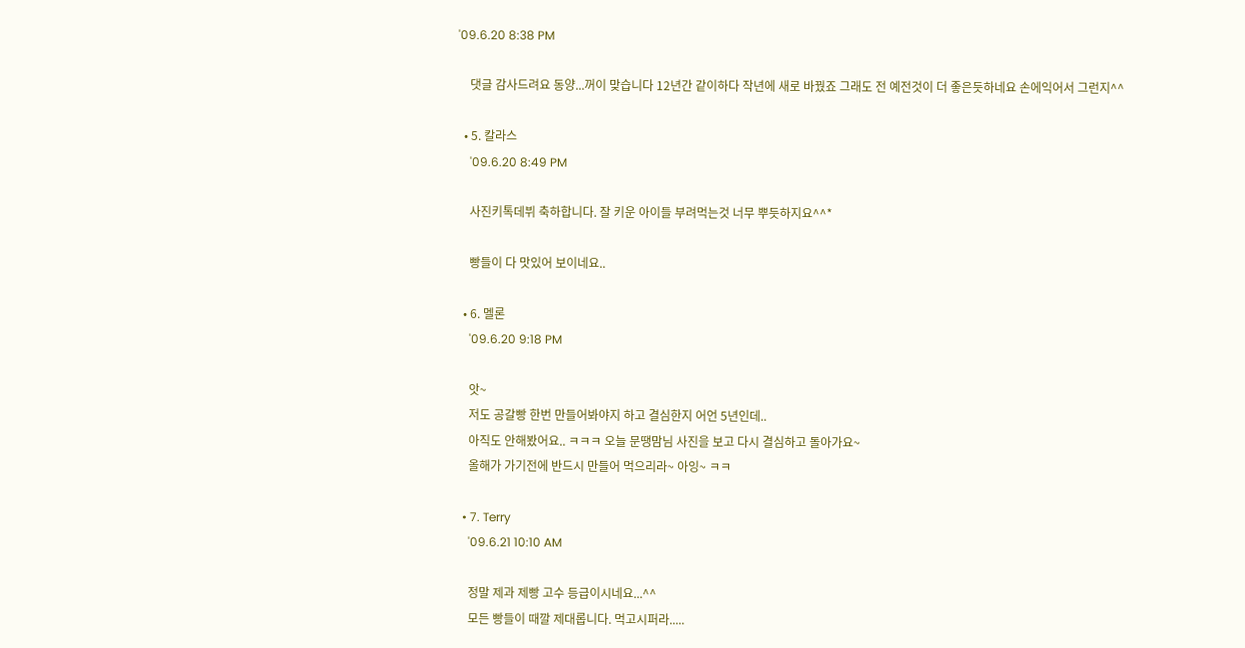'09.6.20 8:38 PM

    댓글 감사드려요 동양...꺼이 맞습니다 12년간 같이하다 작년에 새로 바꿨죠 그래도 전 예전것이 더 좋은듯하네요 손에익어서 그런지^^

  • 5. 칼라스
    '09.6.20 8:49 PM

    사진키톡데뷔 축하합니다. 잘 키운 아이들 부려먹는것 너무 뿌듯하지요^^*

    빵들이 다 맛있어 보이네요..

  • 6. 멜론
    '09.6.20 9:18 PM

    앗~
    저도 공갈빵 한번 만들어봐야지 하고 결심한지 어언 5년인데..
    아직도 안해봤어요.. ㅋㅋㅋ 오늘 문땡맘님 사진을 보고 다시 결심하고 돌아가요~
    올해가 가기전에 반드시 만들어 먹으리라~ 아잉~ ㅋㅋ

  • 7. Terry
    '09.6.21 10:10 AM

    정말 제과 제빵 고수 등급이시네요...^^
    모든 빵들이 때깔 제대롭니다. 먹고시퍼라.....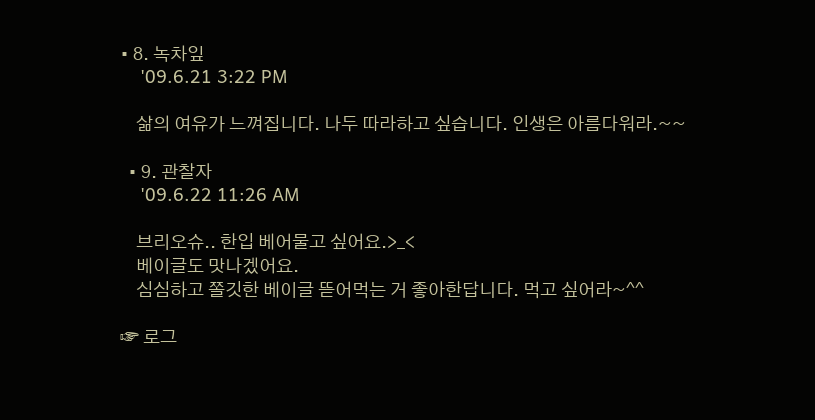• 8. 녹차잎
    '09.6.21 3:22 PM

    삶의 여유가 느껴집니다. 나두 따라하고 싶습니다. 인생은 아름다워라.~~

  • 9. 관찰자
    '09.6.22 11:26 AM

    브리오슈.. 한입 베어물고 싶어요.>_<
    베이글도 맛나겠어요.
    심심하고 쫄깃한 베이글 뜯어먹는 거 좋아한답니다. 먹고 싶어라~^^

☞ 로그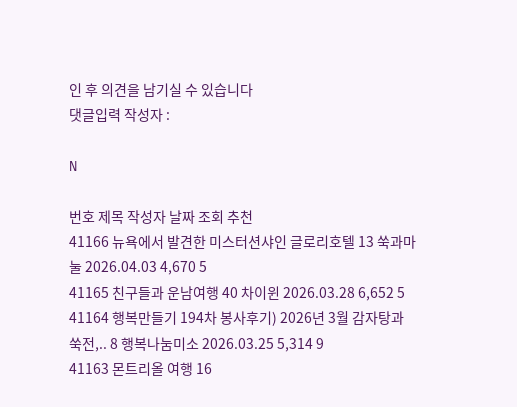인 후 의견을 남기실 수 있습니다
댓글입력 작성자 :

N

번호 제목 작성자 날짜 조회 추천
41166 뉴욕에서 발견한 미스터션샤인 글로리호텔 13 쑥과마눌 2026.04.03 4,670 5
41165 친구들과 운남여행 40 차이윈 2026.03.28 6,652 5
41164 행복만들기 194차 봉사후기) 2026년 3월 감자탕과 쑥전,.. 8 행복나눔미소 2026.03.25 5,314 9
41163 몬트리올 여행 16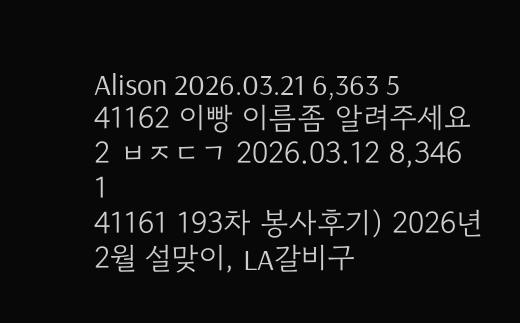Alison 2026.03.21 6,363 5
41162 이빵 이름좀 알려주세요 2 ㅂㅈㄷㄱ 2026.03.12 8,346 1
41161 193차 봉사후기) 2026년 2월 설맞이, LA갈비구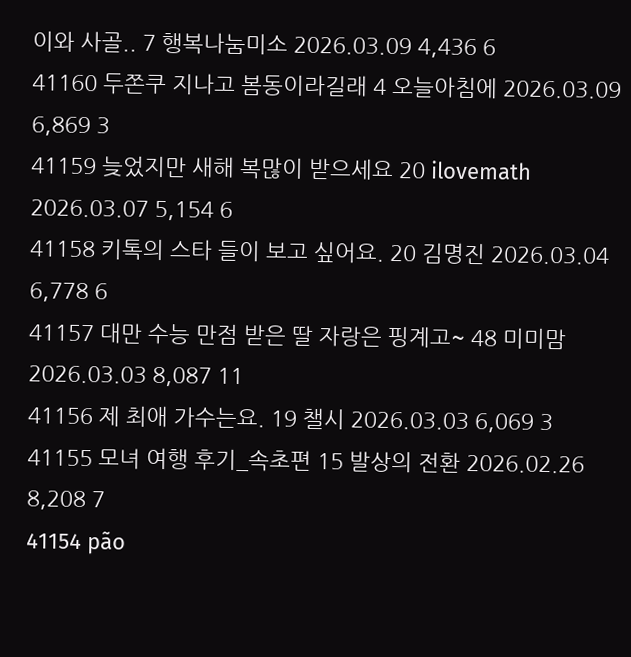이와 사골.. 7 행복나눔미소 2026.03.09 4,436 6
41160 두쫀쿠 지나고 봄동이라길래 4 오늘아침에 2026.03.09 6,869 3
41159 늦었지만 새해 복많이 받으세요 20 ilovemath 2026.03.07 5,154 6
41158 키톡의 스타 들이 보고 싶어요. 20 김명진 2026.03.04 6,778 6
41157 대만 수능 만점 받은 딸 자랑은 핑계고~ 48 미미맘 2026.03.03 8,087 11
41156 제 최애 가수는요. 19 챌시 2026.03.03 6,069 3
41155 모녀 여행 후기_속초편 15 발상의 전환 2026.02.26 8,208 7
41154 pão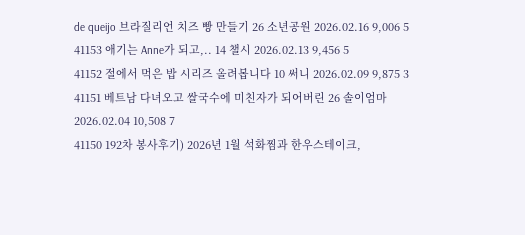de queijo 브라질리언 치즈 빵 만들기 26 소년공원 2026.02.16 9,006 5
41153 애기는 Anne가 되고,.. 14 챌시 2026.02.13 9,456 5
41152 절에서 먹은 밥 시리즈 올려봅니다 10 써니 2026.02.09 9,875 3
41151 베트남 다녀오고 쌀국수에 미친자가 되어버린 26 솔이엄마 2026.02.04 10,508 7
41150 192차 봉사후기) 2026년 1월 석화찜과 한우스테이크,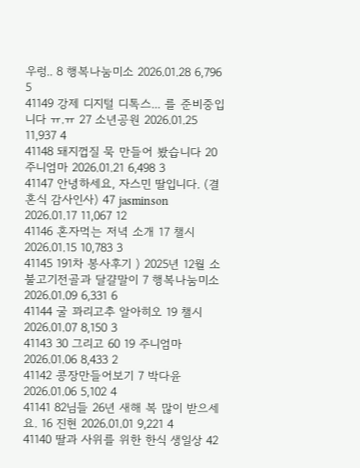우렁.. 8 행복나눔미소 2026.01.28 6,796 5
41149 강제 디지털 디톡스... 를 준비중입니다 ㅠ.ㅠ 27 소년공원 2026.01.25 11,937 4
41148 돼지껍질 묵 만들어 봤습니다 20 주니엄마 2026.01.21 6,498 3
41147 안녕하세요, 자스민 딸입니다. (결혼식 감사인사) 47 jasminson 2026.01.17 11,067 12
41146 혼자먹는 저녁 소개 17 챌시 2026.01.15 10,783 3
41145 191차 봉사후기 ) 2025년 12월 소불고기전골과 달걀말이 7 행복나눔미소 2026.01.09 6,331 6
41144 굴 꽈리고추 알아히오 19 챌시 2026.01.07 8,150 3
41143 30 그리고 60 19 주니엄마 2026.01.06 8,433 2
41142 콩장만들어보기 7 박다윤 2026.01.06 5,102 4
41141 82님들 26년 새해 복 많이 받으세요. 16 진현 2026.01.01 9,221 4
41140 딸과 사위를 위한 한식 생일상 42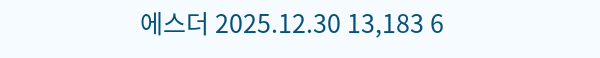에스더 2025.12.30 13,183 6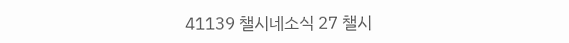41139 챌시네소식 27 챌시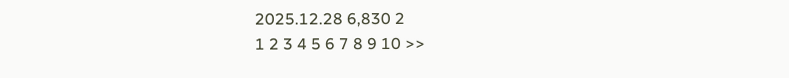2025.12.28 6,830 2
1 2 3 4 5 6 7 8 9 10 >>